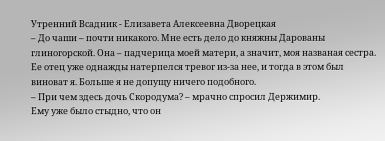Утренний Всадник - Елизавета Алексеевна Дворецкая
– До чаши – почти никакого. Мне есть дело до княжны Дарованы глиногорской. Она – падчерица моей матери, а значит, моя названая сестра. Ее отец уже однажды натерпелся тревог из-за нее, и тогда в этом был виноват я. Больше я не допущу ничего подобного.
– При чем здесь дочь Скородума? – мрачно спросил Держимир.
Ему уже было стыдно, что он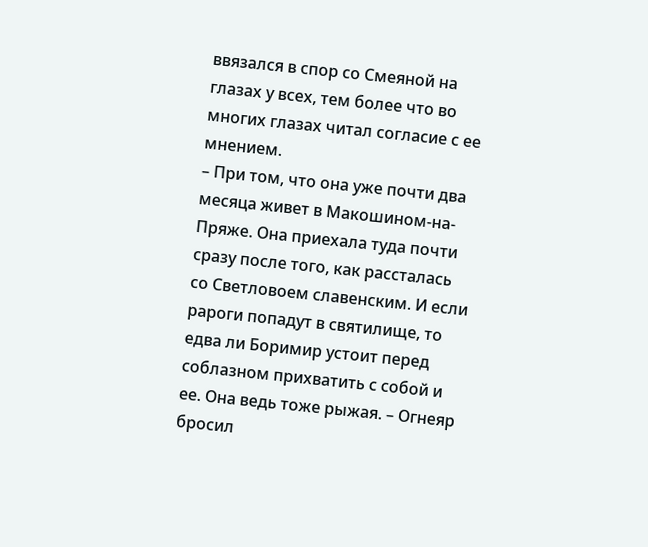ввязался в спор со Смеяной на глазах у всех, тем более что во многих глазах читал согласие с ее мнением.
– При том, что она уже почти два месяца живет в Макошином-на-Пряже. Она приехала туда почти сразу после того, как рассталась со Светловоем славенским. И если рароги попадут в святилище, то едва ли Боримир устоит перед соблазном прихватить с собой и ее. Она ведь тоже рыжая. – Огнеяр бросил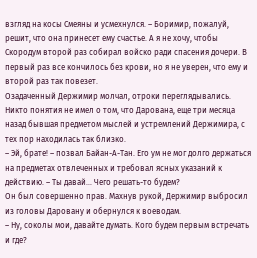взгляд на косы Смеяны и усмехнулся. – Боримир, пожалуй, решит, что она принесет ему счастье. А я не хочу, чтобы Скородум второй раз собирал войско ради спасения дочери. В первый раз все кончилось без крови, но я не уверен, что ему и второй раз так повезет.
Озадаченный Держимир молчал, отроки переглядывались. Никто понятия не имел о том, что Дарована, еще три месяца назад бывшая предметом мыслей и устремлений Держимира, с тех пор находилась так близко.
– Эй, брате! – позвал Байан-А-Тан. Его ум не мог долго держаться на предметах отвлеченных и требовал ясных указаний к действию. – Ты давай… Чего решать-то будем?
Он был совершенно прав. Махнув рукой, Держимир выбросил из головы Даровану и обернулся к воеводам.
– Ну, соколы мои, давайте думать. Кого будем первым встречать и где?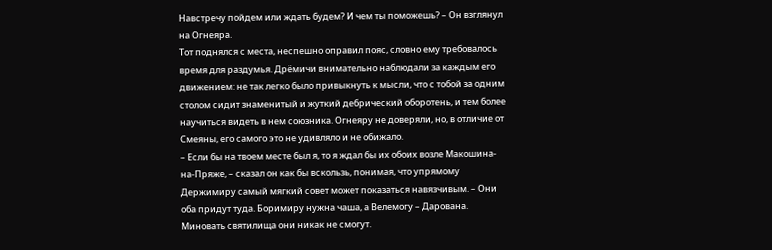Навстречу пойдем или ждать будем? И чем ты поможешь? – Он взглянул на Огнеяра.
Тот поднялся с места, неспешно оправил пояс, словно ему требовалось время для раздумья. Дрёмичи внимательно наблюдали за каждым его движением: не так легко было привыкнуть к мысли, что с тобой за одним столом сидит знаменитый и жуткий дебрический оборотень, и тем более научиться видеть в нем союзника. Огнеяру не доверяли, но, в отличие от Смеяны, его самого это не удивляло и не обижало.
– Если бы на твоем месте был я, то я ждал бы их обоих возле Макошина-на-Пряже, – сказал он как бы вскользь, понимая, что упрямому Держимиру самый мягкий совет может показаться навязчивым. – Они оба придут туда. Боримиру нужна чаша, а Велемогу – Дарована. Миновать святилища они никак не смогут.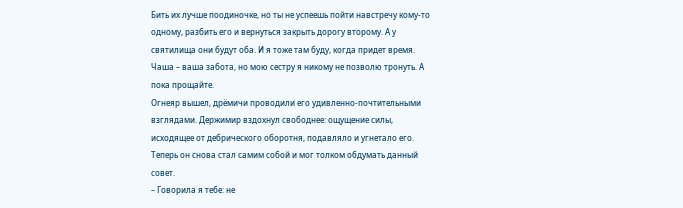Бить их лучше поодиночке, но ты не успеешь пойти навстречу кому-то одному, разбить его и вернуться закрыть дорогу второму. А у святилища они будут оба. И я тоже там буду, когда придет время. Чаша – ваша забота, но мою сестру я никому не позволю тронуть. А пока прощайте.
Огнеяр вышел, дрёмичи проводили его удивленно-почтительными взглядами. Держимир вздохнул свободнее: ощущение силы, исходящее от дебрического оборотня, подавляло и угнетало его. Теперь он снова стал самим собой и мог толком обдумать данный совет.
– Говорила я тебе: не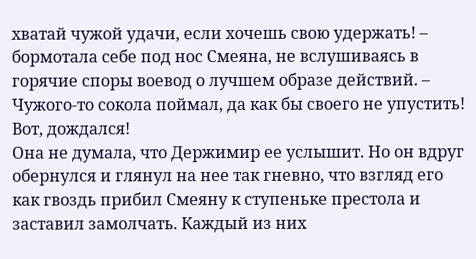хватай чужой удачи, если хочешь свою удержать! – бормотала себе под нос Смеяна, не вслушиваясь в горячие споры воевод о лучшем образе действий. – Чужого-то сокола поймал, да как бы своего не упустить! Вот, дождался!
Она не думала, что Держимир ее услышит. Но он вдруг обернулся и глянул на нее так гневно, что взгляд его как гвоздь прибил Смеяну к ступеньке престола и заставил замолчать. Каждый из них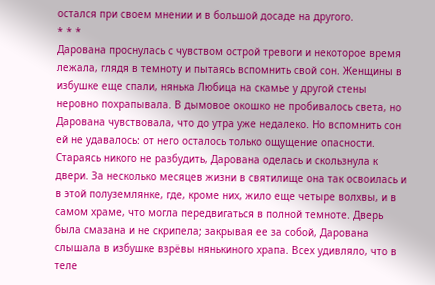остался при своем мнении и в большой досаде на другого.
* * *
Дарована проснулась с чувством острой тревоги и некоторое время лежала, глядя в темноту и пытаясь вспомнить свой сон. Женщины в избушке еще спали, нянька Любица на скамье у другой стены неровно похрапывала. В дымовое окошко не пробивалось света, но Дарована чувствовала, что до утра уже недалеко. Но вспомнить сон ей не удавалось: от него осталось только ощущение опасности.
Стараясь никого не разбудить, Дарована оделась и скользнула к двери. За несколько месяцев жизни в святилище она так освоилась и в этой полуземлянке, где, кроме них, жило еще четыре волхвы, и в самом храме, что могла передвигаться в полной темноте. Дверь была смазана и не скрипела; закрывая ее за собой, Дарована слышала в избушке взрёвы нянькиного храпа. Всех удивляло, что в теле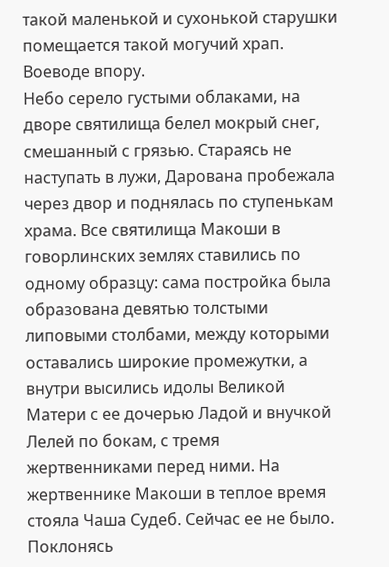такой маленькой и сухонькой старушки помещается такой могучий храп. Воеводе впору.
Небо серело густыми облаками, на дворе святилища белел мокрый снег, смешанный с грязью. Стараясь не наступать в лужи, Дарована пробежала через двор и поднялась по ступенькам храма. Все святилища Макоши в говорлинских землях ставились по одному образцу: сама постройка была образована девятью толстыми липовыми столбами, между которыми оставались широкие промежутки, а внутри высились идолы Великой Матери с ее дочерью Ладой и внучкой Лелей по бокам, с тремя жертвенниками перед ними. На жертвеннике Макоши в теплое время стояла Чаша Судеб. Сейчас ее не было.
Поклонясь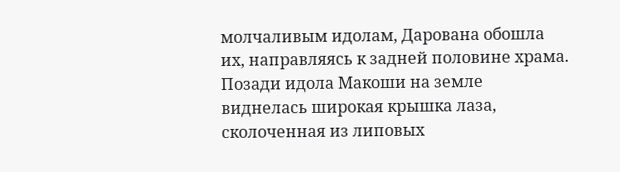молчаливым идолам, Дарована обошла их, направляясь к задней половине храма. Позади идола Макоши на земле виднелась широкая крышка лаза, сколоченная из липовых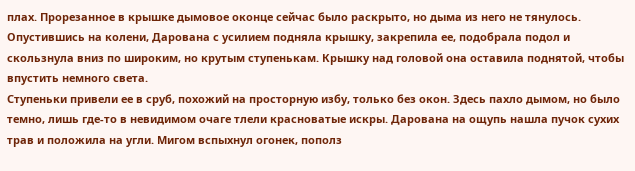плах. Прорезанное в крышке дымовое оконце сейчас было раскрыто, но дыма из него не тянулось.
Опустившись на колени, Дарована с усилием подняла крышку, закрепила ее, подобрала подол и скользнула вниз по широким, но крутым ступенькам. Крышку над головой она оставила поднятой, чтобы впустить немного света.
Ступеньки привели ее в сруб, похожий на просторную избу, только без окон. Здесь пахло дымом, но было темно, лишь где-то в невидимом очаге тлели красноватые искры. Дарована на ощупь нашла пучок сухих трав и положила на угли. Мигом вспыхнул огонек, пополз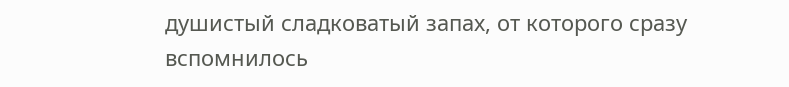душистый сладковатый запах, от которого сразу вспомнилось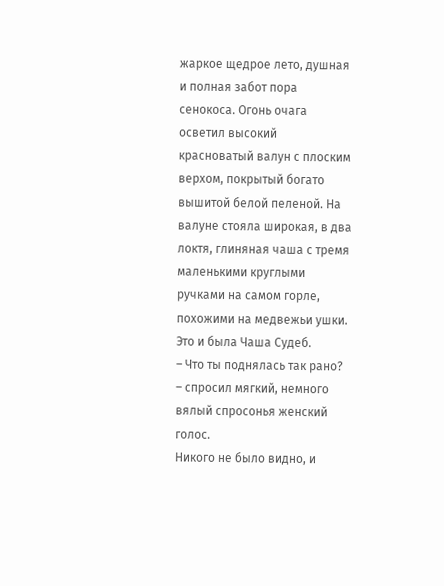жаркое щедрое лето, душная и полная забот пора сенокоса. Огонь очага осветил высокий красноватый валун с плоским верхом, покрытый богато вышитой белой пеленой. На валуне стояла широкая, в два локтя, глиняная чаша с тремя маленькими круглыми ручками на самом горле, похожими на медвежьи ушки. Это и была Чаша Судеб.
– Что ты поднялась так рано? – спросил мягкий, немного вялый спросонья женский голос.
Никого не было видно, и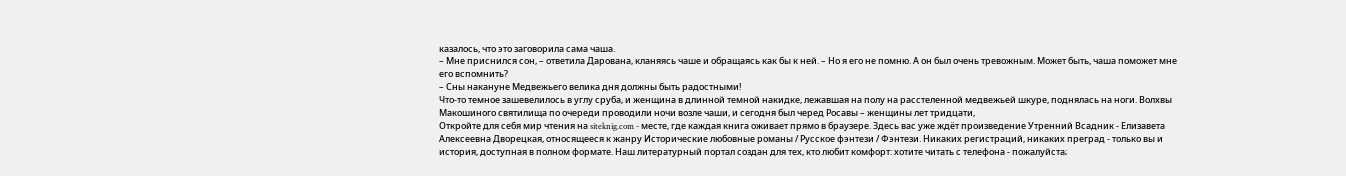казалось, что это заговорила сама чаша.
– Мне приснился сон, – ответила Дарована, кланяясь чаше и обращаясь как бы к ней. – Но я его не помню. А он был очень тревожным. Может быть, чаша поможет мне его вспомнить?
– Сны накануне Медвежьего велика дня должны быть радостными!
Что-то темное зашевелилось в углу сруба, и женщина в длинной темной накидке, лежавшая на полу на расстеленной медвежьей шкуре, поднялась на ноги. Волхвы Макошиного святилища по очереди проводили ночи возле чаши, и сегодня был черед Росавы – женщины лет тридцати,
Откройте для себя мир чтения на siteknig.com - месте, где каждая книга оживает прямо в браузере. Здесь вас уже ждёт произведение Утренний Всадник - Елизавета Алексеевна Дворецкая, относящееся к жанру Исторические любовные романы / Русское фэнтези / Фэнтези. Никаких регистраций, никаких преград - только вы и история, доступная в полном формате. Наш литературный портал создан для тех, кто любит комфорт: хотите читать с телефона - пожалуйста;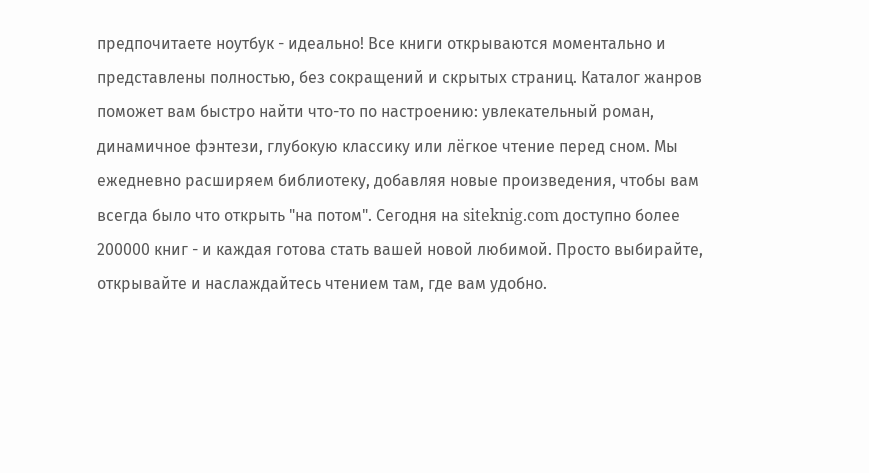предпочитаете ноутбук - идеально! Все книги открываются моментально и представлены полностью, без сокращений и скрытых страниц. Каталог жанров поможет вам быстро найти что-то по настроению: увлекательный роман, динамичное фэнтези, глубокую классику или лёгкое чтение перед сном. Мы ежедневно расширяем библиотеку, добавляя новые произведения, чтобы вам всегда было что открыть "на потом". Сегодня на siteknig.com доступно более 200000 книг - и каждая готова стать вашей новой любимой. Просто выбирайте, открывайте и наслаждайтесь чтением там, где вам удобно.